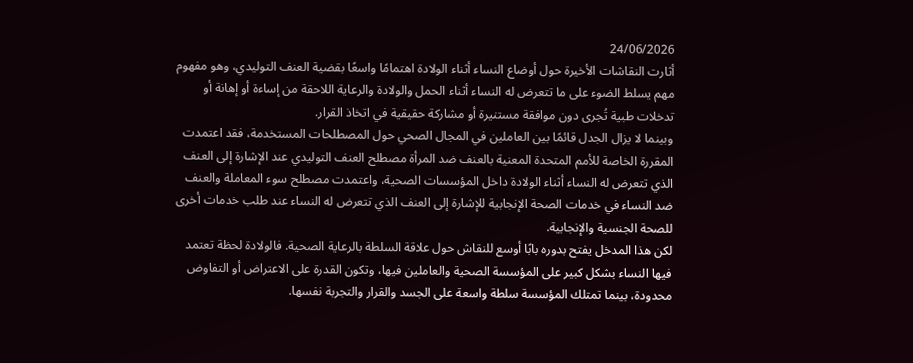24/06/2026
أثارت النقاشات الأخيرة حول أوضاع النساء أثناء الولادة اهتمامًا واسعًا بقضية العنف التوليدي، وهو مفهوم مهم يسلط الضوء على ما تتعرض له النساء أثناء الحمل والولادة والرعاية اللاحقة من إساءة أو إهانة أو تدخلات طبية تُجرى دون موافقة مستنيرة أو مشاركة حقيقية في اتخاذ القرار.
وبينما لا يزال الجدل قائمًا بين العاملين في المجال الصحي حول المصطلحات المستخدمة، فقد اعتمدت المقررة الخاصة للأمم المتحدة المعنية بالعنف ضد المرأة مصطلح العنف التوليدي عند الإشارة إلى العنف الذي تتعرض له النساء أثناء الولادة داخل المؤسسات الصحية، واعتمدت مصطلح سوء المعاملة والعنف ضد النساء في خدمات الصحة الإنجابية للإشارة إلى العنف الذي تتعرض له النساء عند طلب خدمات أخرى للصحة الجنسية والإنجابية.
لكن هذا المدخل يفتح بدوره بابًا أوسع للنقاش حول علاقة السلطة بالرعاية الصحية. فالولادة لحظة تعتمد فيها النساء بشكل كبير على المؤسسة الصحية والعاملين فيها، وتكون القدرة على الاعتراض أو التفاوض محدودة، بينما تمتلك المؤسسة سلطة واسعة على الجسد والقرار والتجربة نفسها.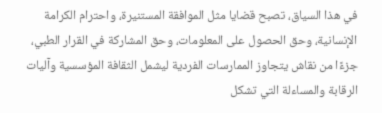في هذا السياق، تصبح قضايا مثل الموافقة المستنيرة، واحترام الكرامة الإنسانية، وحق الحصول على المعلومات، وحق المشاركة في القرار الطبي، جزءًا من نقاش يتجاوز الممارسات الفردية ليشمل الثقافة المؤسسية وآليات الرقابة والمساءلة التي تشكل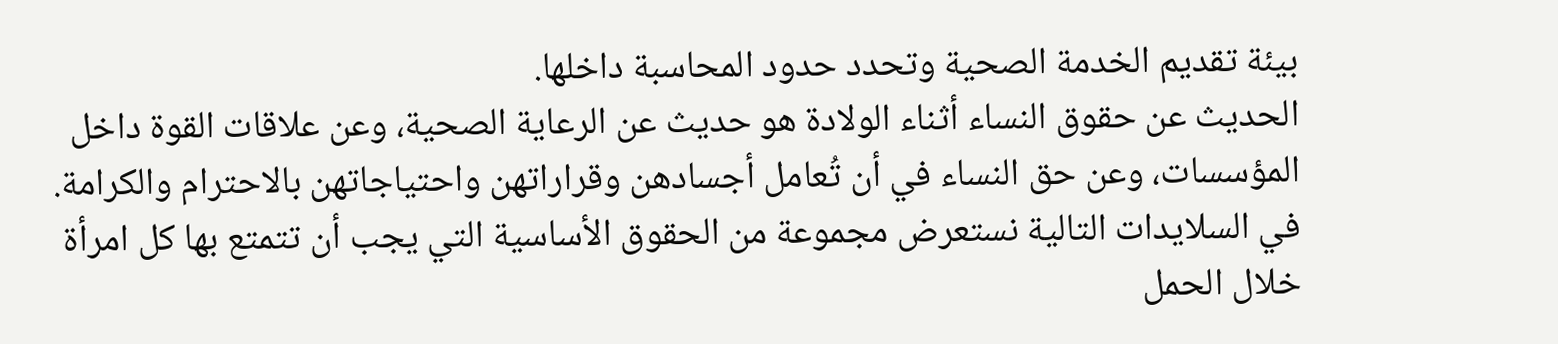بيئة تقديم الخدمة الصحية وتحدد حدود المحاسبة داخلها.
الحديث عن حقوق النساء أثناء الولادة هو حديث عن الرعاية الصحية، وعن علاقات القوة داخل المؤسسات، وعن حق النساء في أن تُعامل أجسادهن وقراراتهن واحتياجاتهن بالاحترام والكرامة.
في السلايدات التالية نستعرض مجموعة من الحقوق الأساسية التي يجب أن تتمتع بها كل امرأة خلال الحمل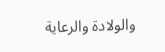والولادة والرعاية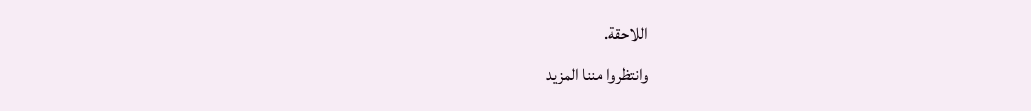اللاحقة.
وانتظروا مننا المزيد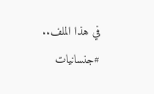في هذا الملف..
#جنسانيات